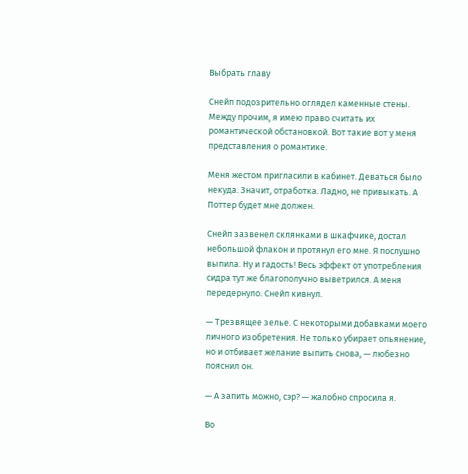Выбрать главу

Снейп подозрительно оглядел каменные стены. Между прочим, я имею право считать их романтической обстановкой. Вот такие вот у меня представления о романтике.

Меня жестом пригласили в кабинет. Деваться было некуда. Значит, отработка. Ладно, не привыкать. А Поттер будет мне должен.

Снейп зазвенел склянками в шкафчике, достал небольшой флакон и протянул его мне. Я послушно выпила. Ну и гадость! Весь эффект от употребления сидра тут же благополучно выветрился. А меня передернуло. Снейп кивнул.

— Трезвящее зелье. С некоторыми добавками моего личного изобретения. Не только убирает опьянение, но и отбивает желание выпить снова, — любезно пояснил он.

— А запить можно, сэр? — жалобно спросила я.

Во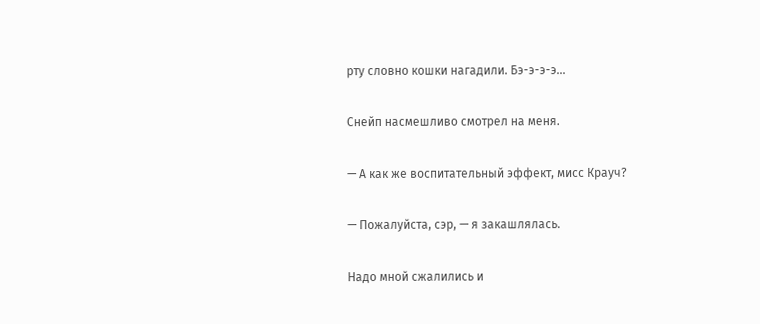рту словно кошки нагадили. Бэ-э-э-э…

Снейп насмешливо смотрел на меня.

— А как же воспитательный эффект, мисс Крауч?

— Пожалуйста, сэр, — я закашлялась.

Надо мной сжалились и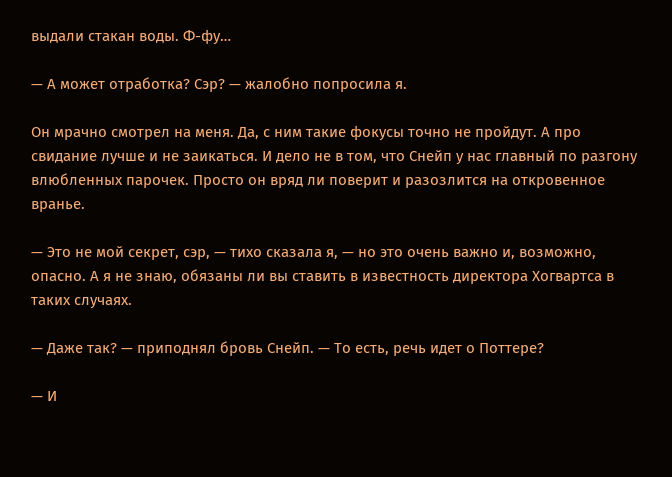выдали стакан воды. Ф-фу…

— А может отработка? Сэр? — жалобно попросила я.

Он мрачно смотрел на меня. Да, с ним такие фокусы точно не пройдут. А про свидание лучше и не заикаться. И дело не в том, что Снейп у нас главный по разгону влюбленных парочек. Просто он вряд ли поверит и разозлится на откровенное вранье.

— Это не мой секрет, сэр, — тихо сказала я, — но это очень важно и, возможно, опасно. А я не знаю, обязаны ли вы ставить в известность директора Хогвартса в таких случаях.

— Даже так? — приподнял бровь Снейп. — То есть, речь идет о Поттере?

— И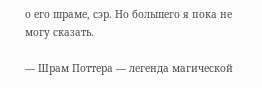о его шраме, сэр. Но большего я пока не могу сказать.

— Шрам Поттера — легенда магической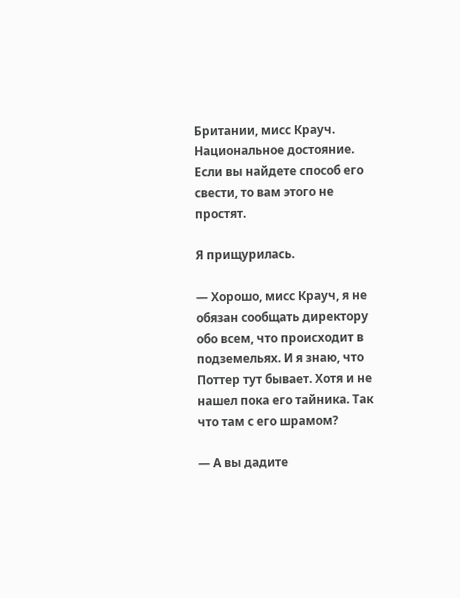Британии, мисс Крауч. Национальное достояние. Если вы найдете способ его свести, то вам этого не простят.

Я прищурилась.

— Хорошо, мисс Крауч, я не обязан сообщать директору обо всем, что происходит в подземельях. И я знаю, что Поттер тут бывает. Хотя и не нашел пока его тайника. Так что там с его шрамом?

— А вы дадите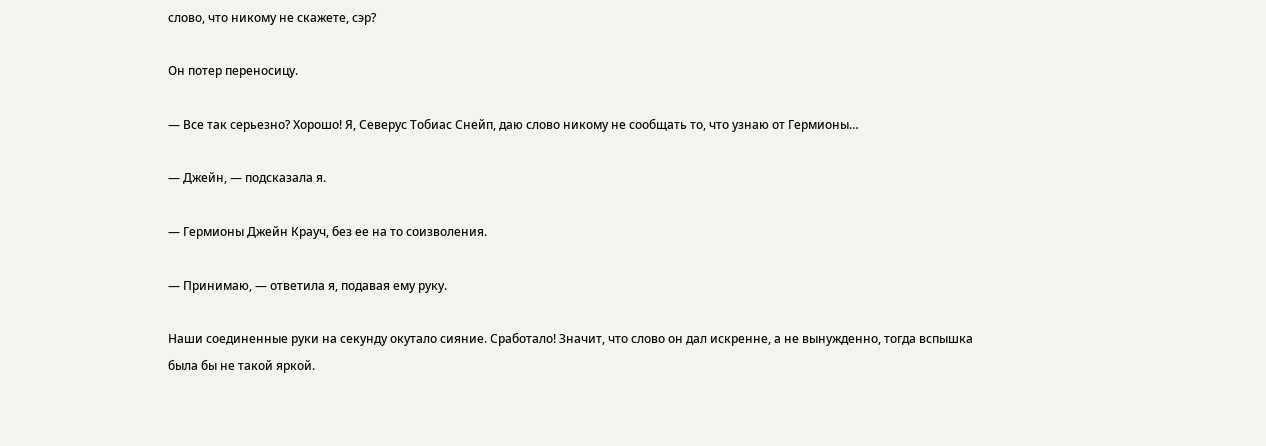слово, что никому не скажете, сэр?

Он потер переносицу.

— Все так серьезно? Хорошо! Я, Северус Тобиас Снейп, даю слово никому не сообщать то, что узнаю от Гермионы…

— Джейн, — подсказала я.

— Гермионы Джейн Крауч, без ее на то соизволения.

— Принимаю, — ответила я, подавая ему руку.

Наши соединенные руки на секунду окутало сияние. Сработало! Значит, что слово он дал искренне, а не вынужденно, тогда вспышка была бы не такой яркой.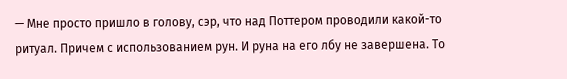— Мне просто пришло в голову, сэр, что над Поттером проводили какой-то ритуал. Причем с использованием рун. И руна на его лбу не завершена. То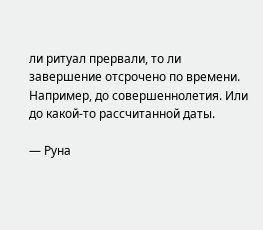ли ритуал прервали, то ли завершение отсрочено по времени. Например, до совершеннолетия. Или до какой-то рассчитанной даты.

— Руна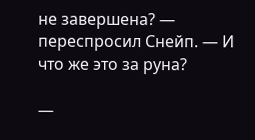не завершена? — переспросил Снейп. — И что же это за руна?

—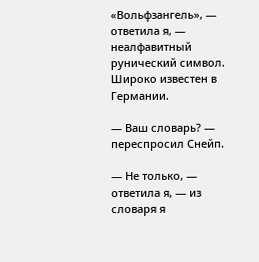«Вольфзангель», — ответила я, — неалфавитный рунический символ. Широко известен в Германии.

— Ваш словарь? — переспросил Снейп.

— Не только, — ответила я, — из словаря я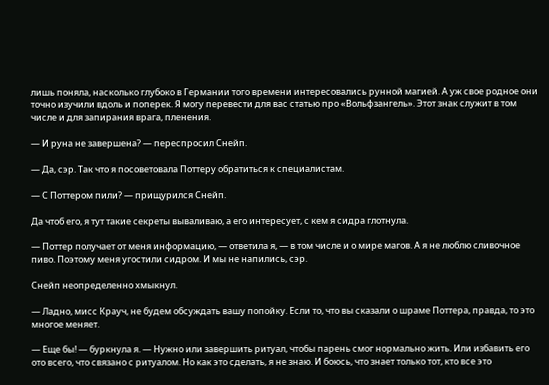лишь поняла, насколько глубоко в Германии того времени интересовались рунной магией. А уж свое родное они точно изучили вдоль и поперек. Я могу перевести для вас статью про «Вольфзангель». Этот знак служит в том числе и для запирания врага, пленения.

— И руна не завершена? — переспросил Снейп.

— Да, сэр. Так что я посоветовала Поттеру обратиться к специалистам.

— С Поттером пили? — прищурился Снейп.

Да чтоб его, я тут такие секреты вываливаю, а его интересует, с кем я сидра глотнула.

— Поттер получает от меня информацию, — ответила я, — в том числе и о мире магов. А я не люблю сливочное пиво. Поэтому меня угостили сидром. И мы не напились, сэр.

Снейп неопределенно хмыкнул.

— Ладно, мисс Крауч, не будем обсуждать вашу попойку. Если то, что вы сказали о шраме Поттера, правда, то это многое меняет.

— Еще бы! — буркнула я. — Нужно или завершить ритуал, чтобы парень смог нормально жить. Или избавить его ото всего, что связано с ритуалом. Но как это сделать, я не знаю. И боюсь, что знает только тот, кто все это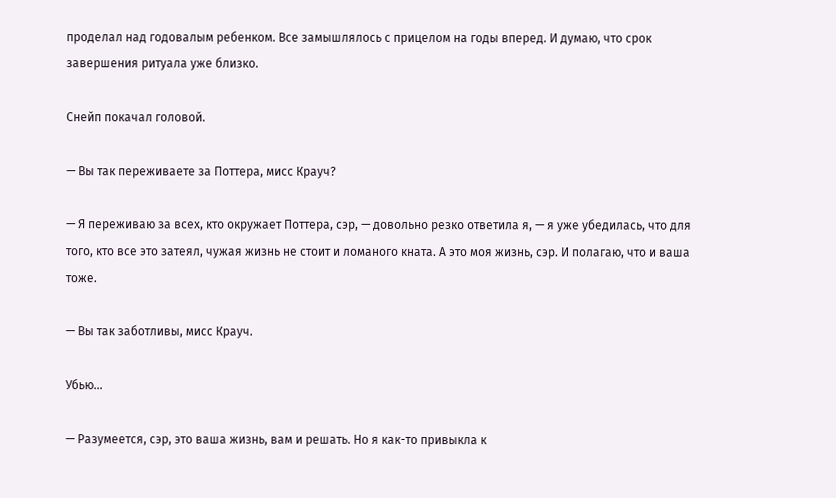проделал над годовалым ребенком. Все замышлялось с прицелом на годы вперед. И думаю, что срок завершения ритуала уже близко.

Снейп покачал головой.

— Вы так переживаете за Поттера, мисс Крауч?

— Я переживаю за всех, кто окружает Поттера, сэр, — довольно резко ответила я, — я уже убедилась, что для того, кто все это затеял, чужая жизнь не стоит и ломаного кната. А это моя жизнь, сэр. И полагаю, что и ваша тоже.

— Вы так заботливы, мисс Крауч.

Убью…

— Разумеется, сэр, это ваша жизнь, вам и решать. Но я как-то привыкла к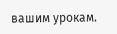вашим урокам.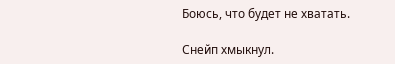Боюсь, что будет не хватать.

Снейп хмыкнул.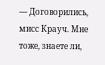— Договорились, мисс Крауч. Мне тоже, знаете ли,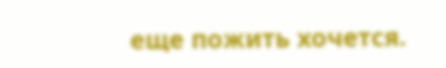еще пожить хочется.